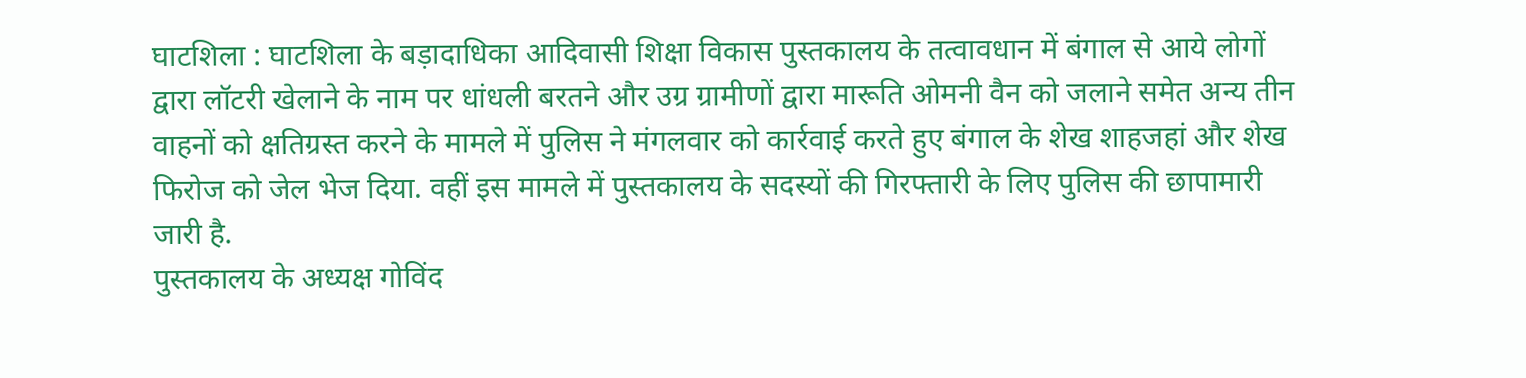घाटशिला : घाटशिला के बड़ादाधिका आदिवासी शिक्षा विकास पुस्तकालय के तत्वावधान में बंगाल से आये लोगों द्वारा लॉटरी खेलाने के नाम पर धांधली बरतने और उग्र ग्रामीणों द्वारा मारूति ओमनी वैन को जलाने समेत अन्य तीन वाहनों को क्षतिग्रस्त करने के मामले में पुलिस ने मंगलवार को कार्रवाई करते हुए बंगाल के शेख शाहजहां और शेख फिरोज को जेल भेज दिया. वहीं इस मामले में पुस्तकालय के सदस्यों की गिरफ्तारी के लिए पुलिस की छापामारी जारी है.
पुस्तकालय के अध्यक्ष गोविंद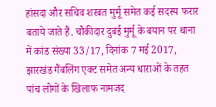हांसदा और सचिव शरबत मुर्मू समेत कई सदस्य फरार बताये जाते हैं. चौकीदार दुबई मुर्मू के बयान पर थाना में कांड संख्या 33/17, दिनांक 7 मई 2017, झारखंड गैंबलिंग एक्ट समेत अन्य धाराओं के तहत पांच लोगों के खिलाफ नामजद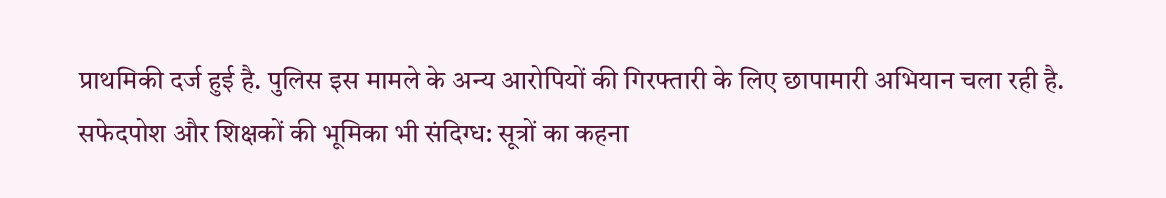प्राथमिकी दर्ज हुई है. पुलिस इस मामले के अन्य आरोपियों की गिरफ्तारी के लिए छापामारी अभियान चला रही है.
सफेदपोश और शिक्षकों की भूमिका भी संदिग्ध: सूत्रों का कहना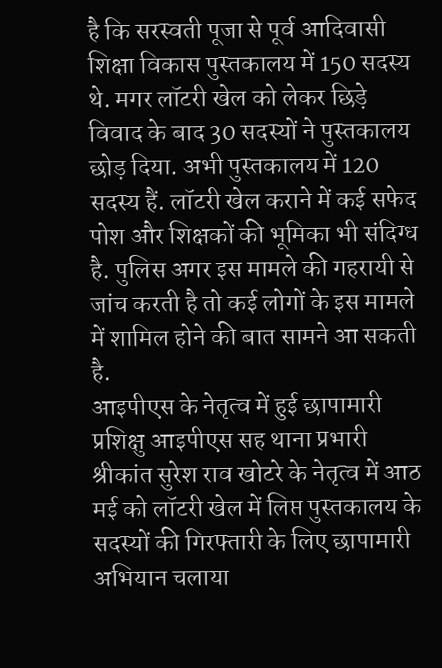है कि सरस्वती पूजा से पूर्व आदिवासी शिक्षा विकास पुस्तकालय में 150 सदस्य थे. मगर लॉटरी खेल को लेकर छिड़े विवाद के बाद 30 सदस्यों ने पुस्तकालय छोड़ दिया. अभी पुस्तकालय में 120 सदस्य हैं. लॉटरी खेल कराने में कई सफेद पोश और शिक्षकों की भूमिका भी संदिग्ध है. पुलिस अगर इस मामले की गहरायी से जांच करती है तो कई लोगों के इस मामले में शामिल होने की बात सामने आ सकती है.
आइपीएस के नेतृत्व में हुई छापामारी
प्रशिक्षु आइपीएस सह थाना प्रभारी श्रीकांत सुरेश राव खोटरे के नेतृत्व में आठ मई को लॉटरी खेल में लिप्त पुस्तकालय के सदस्यों की गिरफ्तारी के लिए छापामारी अभियान चलाया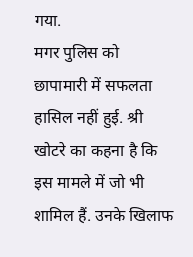गया.
मगर पुलिस को छापामारी में सफलता हासिल नहीं हुई. श्री खोटरे का कहना है कि इस मामले में जो भी शामिल हैं. उनके खिलाफ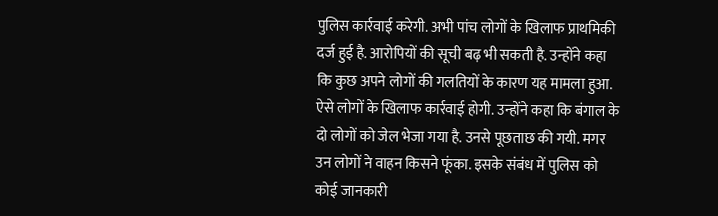पुलिस कार्रवाई करेगी. अभी पांच लोगों के खिलाफ प्राथमिकी दर्ज हुई है. आरोपियों की सूची बढ़ भी सकती है. उन्होंने कहा कि कुछ अपने लोगों की गलतियों के कारण यह मामला हुआ. ऐसे लोगों के खिलाफ कार्रवाई होगी. उन्होंने कहा कि बंगाल के दो लोगों को जेल भेजा गया है. उनसे पूछताछ की गयी. मगर उन लोगों ने वाहन किसने फूंका. इसके संबंध में पुलिस को कोई जानकारी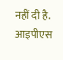नहीं दी है.
आइपीएस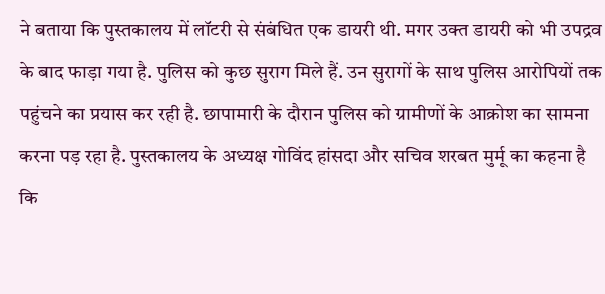ने बताया कि पुस्तकालय में लॉटरी से संबंधित एक डायरी थी. मगर उक्त डायरी को भी उपद्रव के बाद फाड़ा गया है. पुलिस को कुछ सुराग मिले हैं. उन सुरागों के साथ पुलिस आरोपियों तक पहुंचने का प्रयास कर रही है. छापामारी के दौरान पुलिस को ग्रामीणों के आक्रोश का सामना करना पड़ रहा है. पुस्तकालय के अध्यक्ष गोविंद हांसदा और सचिव शरबत मुर्मू का कहना है कि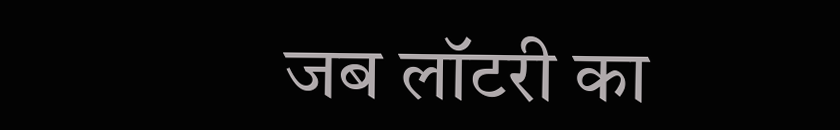जब लॉटरी का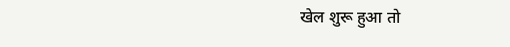खेल शुरू हुआ तो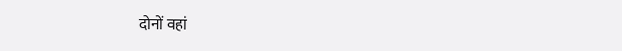दोनों वहां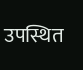उपस्थित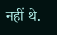नहीं थे.